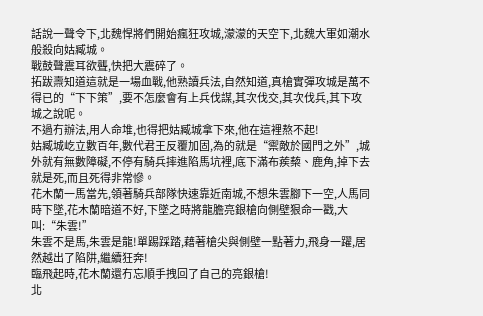話說一聲令下,北魏悍將們開始瘋狂攻城,濛濛的天空下,北魏大軍如潮水般殺向姑臧城。
戰鼓聲震耳欲聾,快把大震碎了。
拓跋燾知道這就是一場血戰,他熟讀兵法,自然知道,真槍實彈攻城是萬不得已的“下下策”,要不怎麼會有上兵伐謀,其次伐交,其次伐兵,其下攻城之說呢。
不過冇辦法,用人命堆,也得把姑臧城拿下來,他在這裡熬不起!
姑臧城屹立數百年,數代君王反覆加固,為的就是“禦敵於國門之外”,城外就有無數障礙,不停有騎兵摔進陷馬坑裡,底下滿布蒺蔾、鹿角,掉下去就是死,而且死得非常慘。
花木蘭一馬當先,領著騎兵部隊快速靠近南城,不想朱雲腳下一空,人馬同時下墜,花木蘭暗道不好,下墜之時將龍膽亮銀槍向側壁狠命一戳,大叫:“朱雲!”
朱雲不是馬,朱雲是龍!單踢踩踏,藉著槍尖與側壁一點著力,飛身一躍,居然越出了陷阱,繼續狂奔!
臨飛起時,花木蘭還冇忘順手拽回了自己的亮銀槍!
北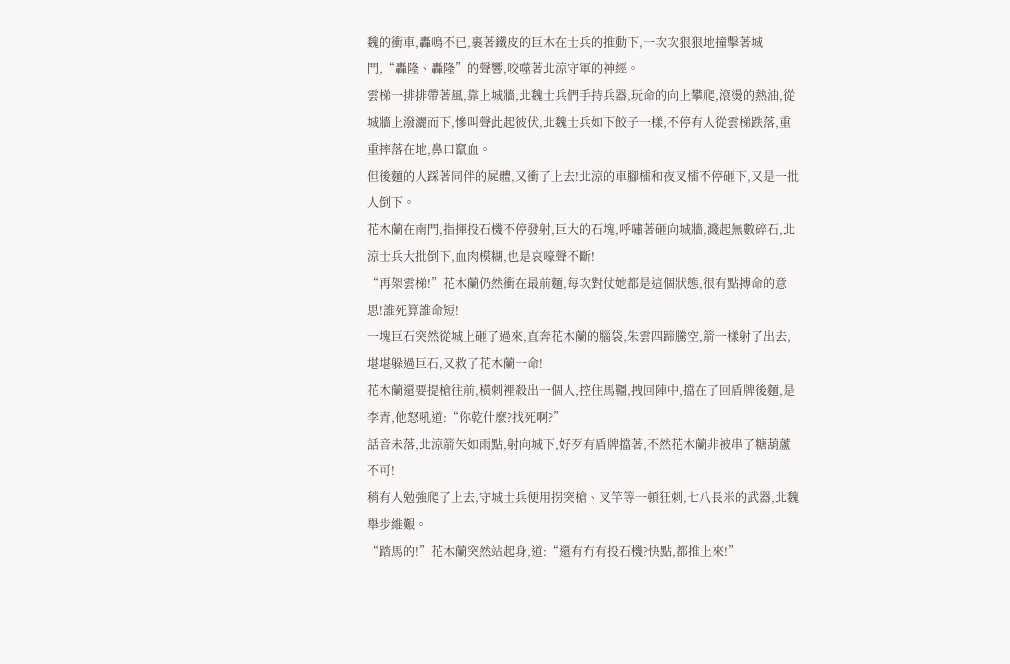魏的衝車,轟鳴不已,裹著鐵皮的巨木在士兵的推動下,一次次狠狠地撞擊著城門,“轟隆、轟隆”的聲響,咬噬著北涼守軍的神經。
雲梯一排排帶著風,靠上城牆,北魏士兵們手持兵器,玩命的向上攀爬,滾燙的熱油,從城牆上潑灑而下,慘叫聲此起彼伏,北魏士兵如下餃子一樣,不停有人從雲梯跌落,重重摔落在地,鼻口竄血。
但後麵的人踩著同伴的屍體,又衝了上去!北涼的車腳檑和夜叉檑不停砸下,又是一批人倒下。
花木蘭在南門,指揮投石機不停發射,巨大的石塊,呼嘯著砸向城牆,濺起無數碎石,北涼士兵大批倒下,血肉模糊,也是哀嚎聲不斷!
“再架雲梯!”花木蘭仍然衝在最前麵,每次對仗她都是這個狀態,很有點搏命的意思!誰死算誰命短!
一塊巨石突然從城上砸了過來,直奔花木蘭的腦袋,朱雲四蹄騰空,箭一樣射了出去,堪堪躲過巨石,又救了花木蘭一命!
花木蘭還要提槍往前,橫刺裡殺出一個人,控住馬韁,拽回陣中,擋在了回盾牌後麵,是李青,他怒吼道:“你乾什麼?找死啊?”
話音未落,北涼箭矢如雨點,射向城下,好歹有盾牌擋著,不然花木蘭非被串了糖葫蘆不可!
稍有人勉強爬了上去,守城士兵便用拐突槍、叉竿等一頓狂刺,七八長米的武器,北魏舉步維艱。
“踏馬的!”花木蘭突然站起身,道:“還有冇有投石機?快點,都推上來!”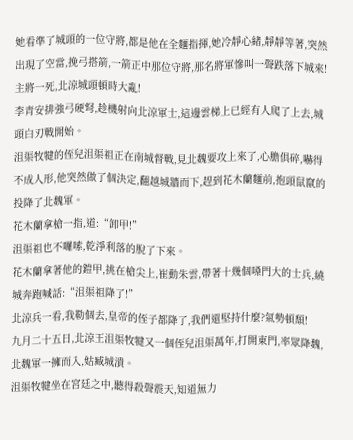她看準了城頭的一位守將,都是他在全麵指揮,她冷靜心緒,靜靜等著,突然出現了空當,挽弓搭箭,一箭正中那位守將,那名將軍慘叫一聲跌落下城來!主將一死,北涼城頭頓時大亂!
李青安排強弓硬弩,趁機射向北涼軍士,這邊雲梯上已經有人爬了上去,城頭白刃戰開始。
沮渠牧犍的侄兒沮渠祖正在南城督戰,見北魏要攻上來了,心膽俱碎,嚇得不成人形,他突然做了個決定,翻越城牆而下,趕到花木蘭麵前,抱頭鼠竄的投降了北魏軍。
花木蘭拿槍一指,道:“卸甲!”
沮渠祖也不囉嗦,乾淨利落的脫了下來。
花木蘭拿著他的鎧甲,挑在槍尖上,崔動朱雲,帶著十幾個嗓門大的士兵,繞城奔跑喊話:“沮渠祖降了!”
北涼兵一看,我勒個去,皇帝的侄子都降了,我們還堅持什麼?氣勢頓頹!
九月二十五日,北涼王沮渠牧犍又一個侄兒沮渠萬年,打開東門,率眾降魏,北魏軍一擁而入,姑臧城潰。
沮渠牧犍坐在宮廷之中,聽得殺聲震天,知道無力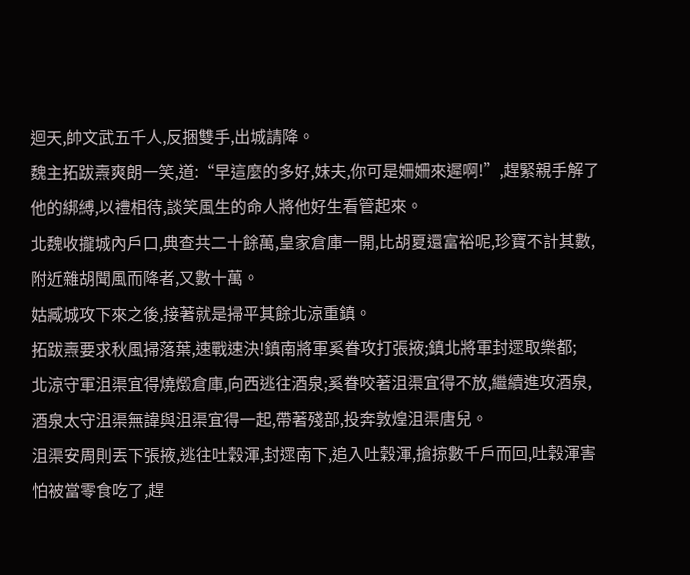迴天,帥文武五千人,反捆雙手,出城請降。
魏主拓跋燾爽朗一笑,道:“早這麼的多好,妹夫,你可是姍姍來遲啊!”,趕緊親手解了他的綁縛,以禮相待,談笑風生的命人將他好生看管起來。
北魏收攏城內戶口,典查共二十餘萬,皇家倉庫一開,比胡夏還富裕呢,珍寶不計其數,附近雜胡聞風而降者,又數十萬。
姑臧城攻下來之後,接著就是掃平其餘北涼重鎮。
拓跋燾要求秋風掃落葉,速戰速決!鎮南將軍奚眷攻打張掖;鎮北將軍封遝取樂都;
北涼守軍沮渠宜得燒燬倉庫,向西逃往酒泉;奚眷咬著沮渠宜得不放,繼續進攻酒泉,酒泉太守沮渠無諱與沮渠宜得一起,帶著殘部,投奔敦煌沮渠唐兒。
沮渠安周則丟下張掖,逃往吐穀渾,封遝南下,追入吐穀渾,搶掠數千戶而回,吐穀渾害怕被當零食吃了,趕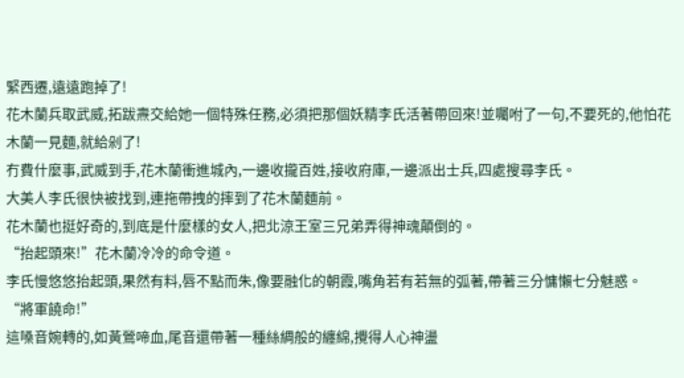緊西遷,遠遠跑掉了!
花木蘭兵取武威,拓跋燾交給她一個特殊任務,必須把那個妖精李氏活著帶回來!並囑咐了一句,不要死的,他怕花木蘭一見麵,就給剁了!
冇費什麼事,武威到手,花木蘭衝進城內,一邊收攏百姓,接收府庫,一邊派出士兵,四處搜尋李氏。
大美人李氏很快被找到,連拖帶拽的摔到了花木蘭麵前。
花木蘭也挺好奇的,到底是什麼樣的女人,把北涼王室三兄弟弄得神魂顛倒的。
“抬起頭來!”花木蘭冷冷的命令道。
李氏慢悠悠抬起頭,果然有料,唇不點而朱,像要融化的朝霞,嘴角若有若無的弧著,帶著三分慵懶七分魅惑。
“將軍饒命!”
這嗓音婉轉的,如黃鶯啼血,尾音還帶著一種絲綢般的纏綿,攪得人心神盪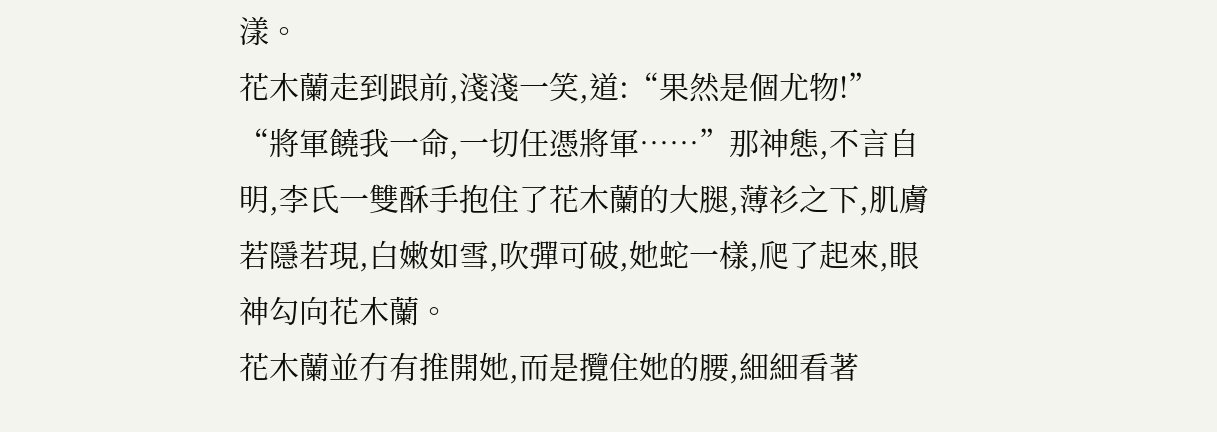漾。
花木蘭走到跟前,淺淺一笑,道:“果然是個尤物!”
“將軍饒我一命,一切任憑將軍……”那神態,不言自明,李氏一雙酥手抱住了花木蘭的大腿,薄衫之下,肌膚若隱若現,白嫩如雪,吹彈可破,她蛇一樣,爬了起來,眼神勾向花木蘭。
花木蘭並冇有推開她,而是攬住她的腰,細細看著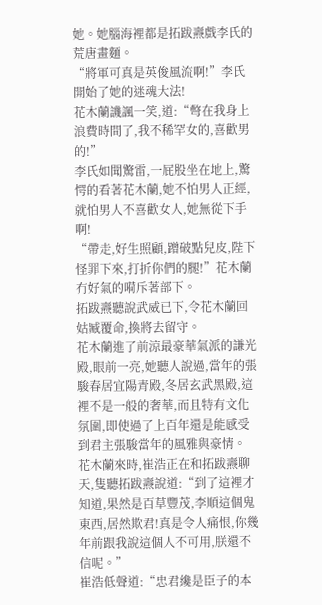她。她腦海裡都是拓跋燾戲李氏的荒唐畫麵。
“將軍可真是英俊風流啊!”李氏開始了她的迷魂大法!
花木蘭譏諷一笑,道:“彆在我身上浪費時間了,我不稀罕女的,喜歡男的!”
李氏如聞驚雷,一屁股坐在地上,驚愕的看著花木蘭,她不怕男人正經,就怕男人不喜歡女人,她無從下手啊!
“帶走,好生照顧,蹭破點兒皮,陛下怪罪下來,打折你們的腿!”花木蘭冇好氣的嗬斥著部下。
拓跋燾聽說武威已下,令花木蘭回姑臧覆命,換將去留守。
花木蘭進了前涼最豪華氣派的謙光殿,眼前一亮,她聽人說過,當年的張駿春居宜陽青殿,冬居玄武黑殿,這裡不是一般的奢華,而且特有文化氛圍,即使過了上百年還是能感受到君主張駿當年的風雅與豪情。
花木蘭來時,崔浩正在和拓跋燾聊天,隻聽拓跋燾說道:“到了這裡才知道,果然是百草豐茂,李順這個鬼東西,居然欺君!真是令人痛恨,你幾年前跟我說這個人不可用,朕還不信呢。”
崔浩低聲道:“忠君纔是臣子的本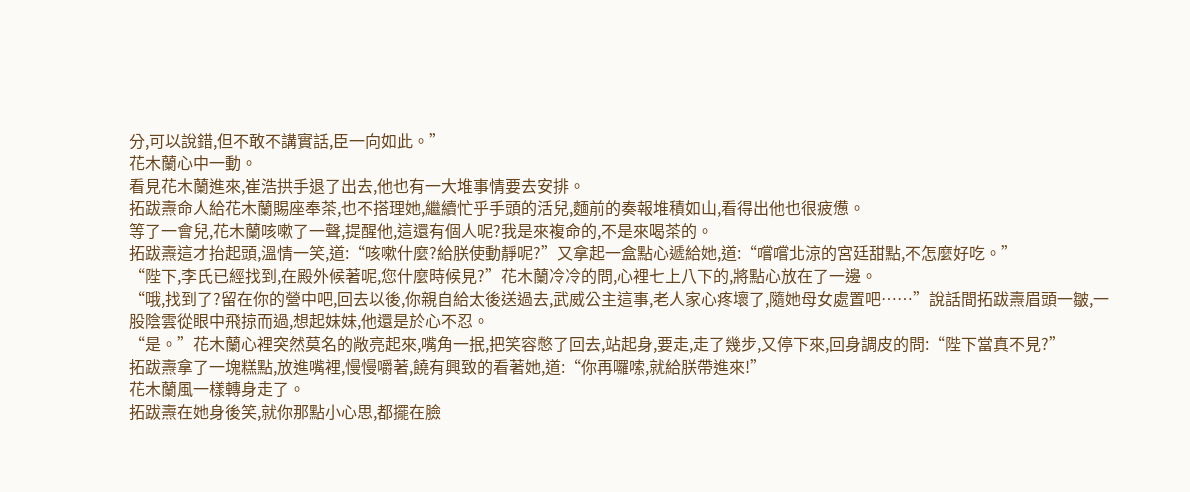分,可以說錯,但不敢不講實話,臣一向如此。”
花木蘭心中一動。
看見花木蘭進來,崔浩拱手退了出去,他也有一大堆事情要去安排。
拓跋燾命人給花木蘭賜座奉茶,也不搭理她,繼續忙乎手頭的活兒,麵前的奏報堆積如山,看得出他也很疲憊。
等了一會兒,花木蘭咳嗽了一聲,提醒他,這還有個人呢?我是來複命的,不是來喝茶的。
拓跋燾這才抬起頭,溫情一笑,道:“咳嗽什麼?給朕使動靜呢?”又拿起一盒點心遞給她,道:“嚐嚐北涼的宮廷甜點,不怎麼好吃。”
“陛下,李氏已經找到,在殿外候著呢,您什麼時候見?”花木蘭冷冷的問,心裡七上八下的,將點心放在了一邊。
“哦,找到了?留在你的營中吧,回去以後,你親自給太後送過去,武威公主這事,老人家心疼壞了,隨她母女處置吧……”說話間拓跋燾眉頭一皺,一股陰雲從眼中飛掠而過,想起妹妹,他還是於心不忍。
“是。”花木蘭心裡突然莫名的敞亮起來,嘴角一抿,把笑容憋了回去,站起身,要走,走了幾步,又停下來,回身調皮的問:“陛下當真不見?”
拓跋燾拿了一塊糕點,放進嘴裡,慢慢嚼著,饒有興致的看著她,道:“你再囉嗦,就給朕帶進來!”
花木蘭風一樣轉身走了。
拓跋燾在她身後笑,就你那點小心思,都擺在臉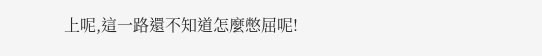上呢,這一路還不知道怎麼憋屈呢!